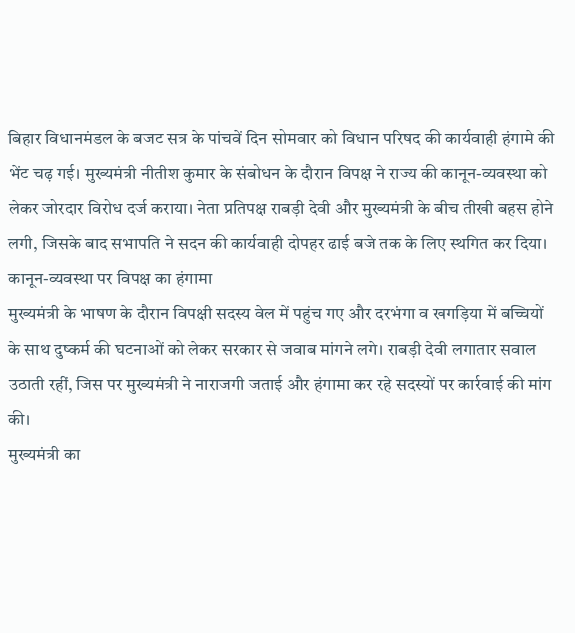बिहार विधानमंडल के बजट सत्र के पांचवें दिन सोमवार को विधान परिषद की कार्यवाही हंगामे की भेंट चढ़ गई। मुख्यमंत्री नीतीश कुमार के संबोधन के दौरान विपक्ष ने राज्य की कानून-व्यवस्था को लेकर जोरदार विरोध दर्ज कराया। नेता प्रतिपक्ष राबड़ी देवी और मुख्यमंत्री के बीच तीखी बहस होने लगी, जिसके बाद सभापति ने सदन की कार्यवाही दोपहर ढाई बजे तक के लिए स्थगित कर दिया।
कानून-व्यवस्था पर विपक्ष का हंगामा
मुख्यमंत्री के भाषण के दौरान विपक्षी सदस्य वेल में पहुंच गए और दरभंगा व खगड़िया में बच्चियों के साथ दुष्कर्म की घटनाओं को लेकर सरकार से जवाब मांगने लगे। राबड़ी देवी लगातार सवाल उठाती रहीं, जिस पर मुख्यमंत्री ने नाराजगी जताई और हंगामा कर रहे सदस्यों पर कार्रवाई की मांग की।
मुख्यमंत्री का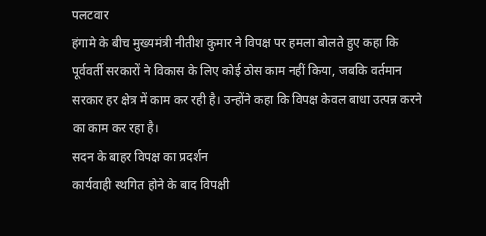पलटवार
हंगामे के बीच मुख्यमंत्री नीतीश कुमार ने विपक्ष पर हमला बोलते हुए कहा कि पूर्ववर्ती सरकारों ने विकास के लिए कोई ठोस काम नहीं किया, जबकि वर्तमान सरकार हर क्षेत्र में काम कर रही है। उन्होंने कहा कि विपक्ष केवल बाधा उत्पन्न करने का काम कर रहा है।
सदन के बाहर विपक्ष का प्रदर्शन
कार्यवाही स्थगित होने के बाद विपक्षी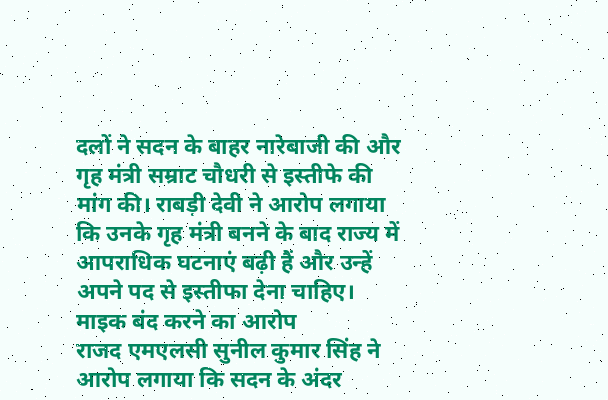दलों ने सदन के बाहर नारेबाजी की और गृह मंत्री सम्राट चौधरी से इस्तीफे की मांग की। राबड़ी देवी ने आरोप लगाया कि उनके गृह मंत्री बनने के बाद राज्य में आपराधिक घटनाएं बढ़ी हैं और उन्हें अपने पद से इस्तीफा देना चाहिए।
माइक बंद करने का आरोप
राजद एमएलसी सुनील कुमार सिंह ने आरोप लगाया कि सदन के अंदर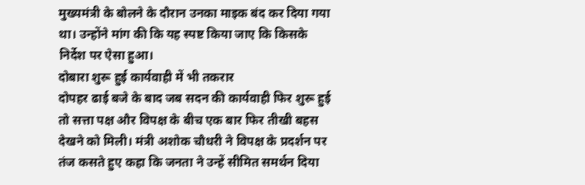मुख्यमंत्री के बोलने के दौरान उनका माइक बंद कर दिया गया था। उन्होंने मांग की कि यह स्पष्ट किया जाए कि किसके निर्देश पर ऐसा हुआ।
दोबारा शुरू हुई कार्यवाही में भी तकरार
दोपहर ढाई बजे के बाद जब सदन की कार्यवाही फिर शुरू हुई तो सत्ता पक्ष और विपक्ष के बीच एक बार फिर तीखी बहस देखने को मिली। मंत्री अशोक चौधरी ने विपक्ष के प्रदर्शन पर तंज कसते हुए कहा कि जनता ने उन्हें सीमित समर्थन दिया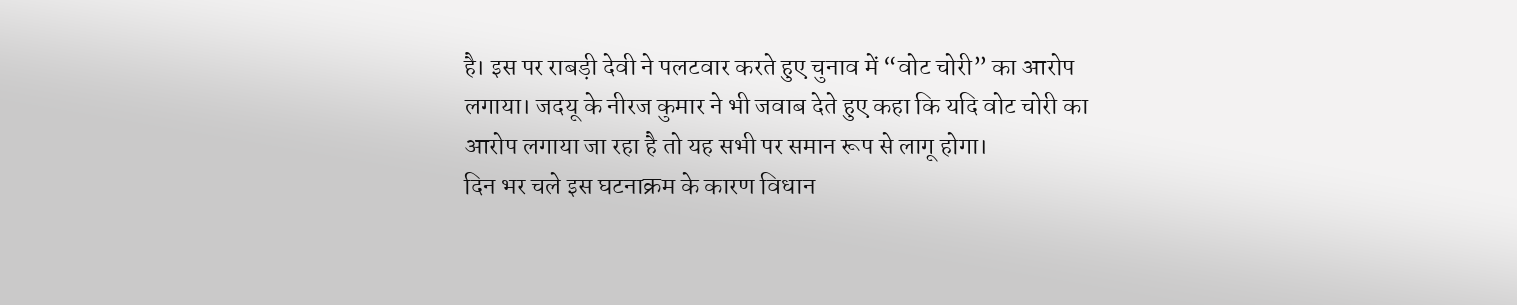है। इस पर राबड़ी देवी ने पलटवार करते हुए चुनाव में “वोट चोरी” का आरोप लगाया। जदयू के नीरज कुमार ने भी जवाब देते हुए कहा कि यदि वोट चोरी का आरोप लगाया जा रहा है तो यह सभी पर समान रूप से लागू होगा।
दिन भर चले इस घटनाक्रम के कारण विधान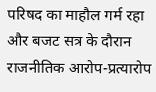परिषद का माहौल गर्म रहा और बजट सत्र के दौरान राजनीतिक आरोप-प्रत्यारोप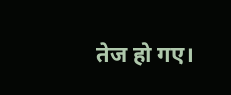तेज हो गए।